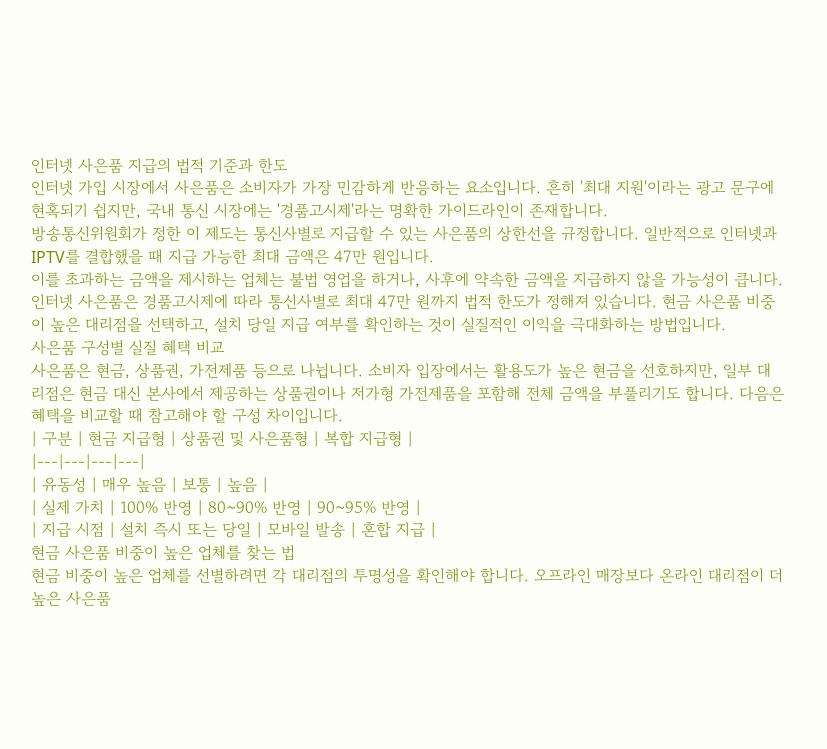인터넷 사은품 지급의 법적 기준과 한도
인터넷 가입 시장에서 사은품은 소비자가 가장 민감하게 반응하는 요소입니다. 흔히 '최대 지원'이라는 광고 문구에 현혹되기 쉽지만, 국내 통신 시장에는 '경품고시제'라는 명확한 가이드라인이 존재합니다.
방송통신위원회가 정한 이 제도는 통신사별로 지급할 수 있는 사은품의 상한선을 규정합니다. 일반적으로 인터넷과 IPTV를 결합했을 때 지급 가능한 최대 금액은 47만 원입니다.
이를 초과하는 금액을 제시하는 업체는 불법 영업을 하거나, 사후에 약속한 금액을 지급하지 않을 가능성이 큽니다.
인터넷 사은품은 경품고시제에 따라 통신사별로 최대 47만 원까지 법적 한도가 정해져 있습니다. 현금 사은품 비중이 높은 대리점을 선택하고, 설치 당일 지급 여부를 확인하는 것이 실질적인 이익을 극대화하는 방법입니다.
사은품 구성별 실질 혜택 비교
사은품은 현금, 상품권, 가전제품 등으로 나뉩니다. 소비자 입장에서는 활용도가 높은 현금을 선호하지만, 일부 대리점은 현금 대신 본사에서 제공하는 상품권이나 저가형 가전제품을 포함해 전체 금액을 부풀리기도 합니다. 다음은 혜택을 비교할 때 참고해야 할 구성 차이입니다.
| 구분 | 현금 지급형 | 상품권 및 사은품형 | 복합 지급형 |
|---|---|---|---|
| 유동성 | 매우 높음 | 보통 | 높음 |
| 실제 가치 | 100% 반영 | 80~90% 반영 | 90~95% 반영 |
| 지급 시점 | 설치 즉시 또는 당일 | 모바일 발송 | 혼합 지급 |
현금 사은품 비중이 높은 업체를 찾는 법
현금 비중이 높은 업체를 선별하려면 각 대리점의 투명성을 확인해야 합니다. 오프라인 매장보다 온라인 대리점이 더 높은 사은품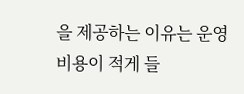을 제공하는 이유는 운영 비용이 적게 들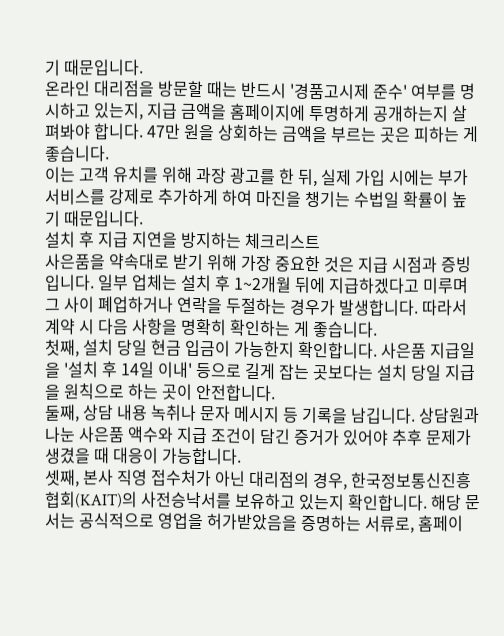기 때문입니다.
온라인 대리점을 방문할 때는 반드시 '경품고시제 준수' 여부를 명시하고 있는지, 지급 금액을 홈페이지에 투명하게 공개하는지 살펴봐야 합니다. 47만 원을 상회하는 금액을 부르는 곳은 피하는 게 좋습니다.
이는 고객 유치를 위해 과장 광고를 한 뒤, 실제 가입 시에는 부가 서비스를 강제로 추가하게 하여 마진을 챙기는 수법일 확률이 높기 때문입니다.
설치 후 지급 지연을 방지하는 체크리스트
사은품을 약속대로 받기 위해 가장 중요한 것은 지급 시점과 증빙입니다. 일부 업체는 설치 후 1~2개월 뒤에 지급하겠다고 미루며 그 사이 폐업하거나 연락을 두절하는 경우가 발생합니다. 따라서 계약 시 다음 사항을 명확히 확인하는 게 좋습니다.
첫째, 설치 당일 현금 입금이 가능한지 확인합니다. 사은품 지급일을 '설치 후 14일 이내' 등으로 길게 잡는 곳보다는 설치 당일 지급을 원칙으로 하는 곳이 안전합니다.
둘째, 상담 내용 녹취나 문자 메시지 등 기록을 남깁니다. 상담원과 나눈 사은품 액수와 지급 조건이 담긴 증거가 있어야 추후 문제가 생겼을 때 대응이 가능합니다.
셋째, 본사 직영 접수처가 아닌 대리점의 경우, 한국정보통신진흥협회(KAIT)의 사전승낙서를 보유하고 있는지 확인합니다. 해당 문서는 공식적으로 영업을 허가받았음을 증명하는 서류로, 홈페이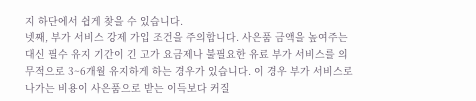지 하단에서 쉽게 찾을 수 있습니다.
넷째, 부가 서비스 강제 가입 조건을 주의합니다. 사은품 금액을 높여주는 대신 필수 유지 기간이 긴 고가 요금제나 불필요한 유료 부가 서비스를 의무적으로 3~6개월 유지하게 하는 경우가 있습니다. 이 경우 부가 서비스로 나가는 비용이 사은품으로 받는 이득보다 커질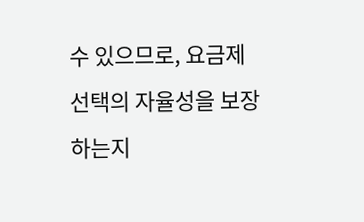수 있으므로, 요금제 선택의 자율성을 보장하는지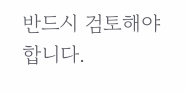반드시 검토해야 합니다.